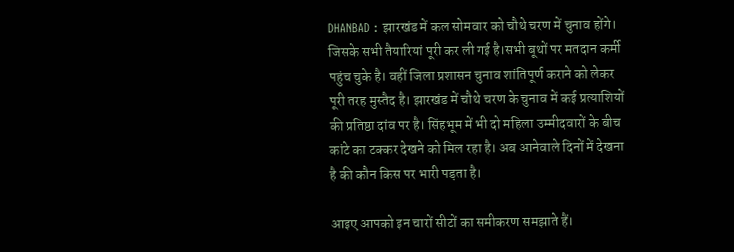DHANBAD : झारखंड में कल सोमवार को चौथे चरण में चुनाव होंगे। जिसके सभी तैयारियां पूरी कर ली गई है।सभी बूथों पर मतदान कर्मी पहुंच चुके है। वहीं जिला प्रशासन चुनाव शांतिपूर्ण कराने को लेकर पूरी तरह मुस्तैद है। झारखंड में चौथे चरण के चुनाव में कई प्रत्याशियों की प्रतिष्ठा दांव पर है। सिंहभूम में भी दो महिला उम्मीदवारों के बीच कांटे का टक्कर देखने को मिल रहा है। अब आनेवाले दिनों में देखना है की कौन किस पर भारी पड़ता है।

आइए आपको इन चारों सीटों का समीकरण समझाते हैं।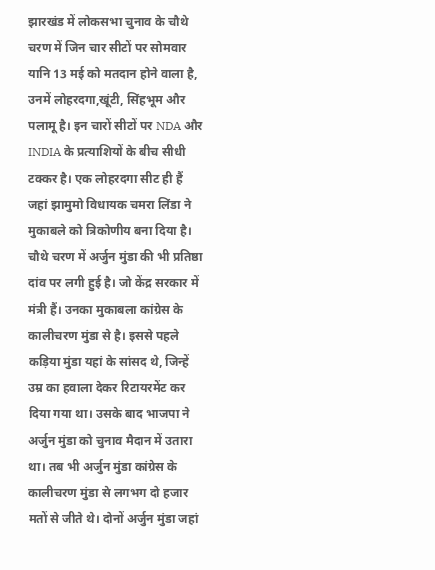झारखंड में लोकसभा चुनाव के चौथे चरण में जिन चार सीटों पर सोमवार यानि 13 मई को मतदान होने वाला है, उनमें लोहरदगा,खूंटी, सिंहभूम और पलामू है। इन चारों सीटों पर NDA और INDIA के प्रत्याशियों के बीच सीधी टक्कर है। एक लोहरदगा सीट ही हैं जहां झामुमो विधायक चमरा लिंडा ने मुकाबले को त्रिकोणीय बना दिया है। चौथे चरण में अर्जुन मुंडा की भी प्रतिष्ठा दांव पर लगी हुई है। जो केंद्र सरकार में मंत्री हैं। उनका मुकाबला कांग्रेस के कालीचरण मुंडा से है। इससे पहले कड़िया मुंडा यहां के सांसद थे, जिन्हें उम्र का हवाला देकर रिटायरमेंट कर दिया गया था। उसके बाद भाजपा ने अर्जुन मुंडा को चुनाव मैदान में उतारा था। तब भी अर्जुन मुंडा कांग्रेस के कालीचरण मुंडा से लगभग दो हजार मतों से जीते थे। दोनों अर्जुन मुंडा जहां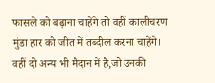फासले को बढ़ाना चाहेंगे तो वहीं कालीचरण मुंडा हार को जीत में तब्दील करना चाहेंगे। वहीं दो अन्य भी मैदान में है,जो उनकी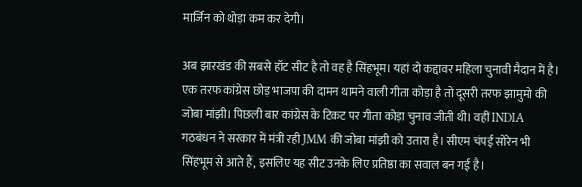मार्जिन को थोड़ा कम कर देगी।

अब झारखंड की सबसे हॉट सीट है तो वह है सिंहभूम। यहां दो कद्दावर महिला चुनावी मैदान में है। एक तरफ कांग्रेस छोड़ भाजपा की दामन थामने वाली गीता कोड़ा है तो दूसरी तरफ झामुमो की जोबा मांझी। पिछली बार कांग्रेस के टिकट पर गीता कोड़ा चुनाव जीती थी। वहीं INDIA गठबंधन ने सरकार में मंत्री रही JMM की जोबा मांझी को उतारा है। सीएम चंपई सोरेन भी सिंहभूम से आते हैं, इसलिए यह सीट उनके लिए प्रतिष्ठा का सवाल बन गई है।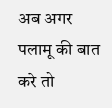अब अगर पलामू की बात करे तो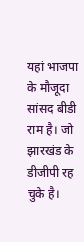यहां भाजपा के मौजूदा सांसद बीडी राम है। जो झारखंड के डीजीपी रह चुके है।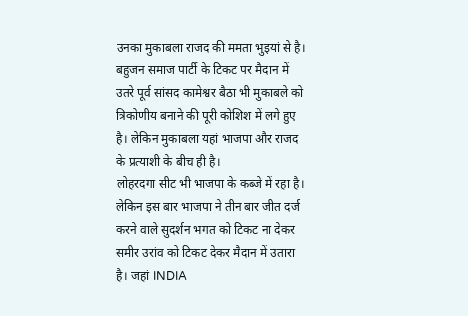उनका मुकाबला राजद की ममता भुइयां से है। बहुजन समाज पार्टी के टिकट पर मैदान में उतरे पूर्व सांसद कामेश्वर बैठा भी मुकाबले को त्रिकोणीय बनाने की पूरी कोशिश में लगे हुए है। लेकिन मुकाबला यहां भाजपा और राजद के प्रत्याशी के बीच ही है।
लोहरदगा सीट भी भाजपा के कब्जे में रहा है। लेकिन इस बार भाजपा ने तीन बार जीत दर्ज करने वाले सुदर्शन भगत को टिकट ना देकर समीर उरांव को टिकट देकर मैदान में उतारा है। जहां INDIA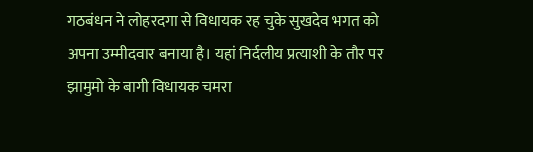गठबंधन ने लोहरदगा से विधायक रह चुके सुखदेव भगत को अपना उम्मीदवार बनाया है। यहां निर्दलीय प्रत्याशी के तौर पर झामुमो के बागी विधायक चमरा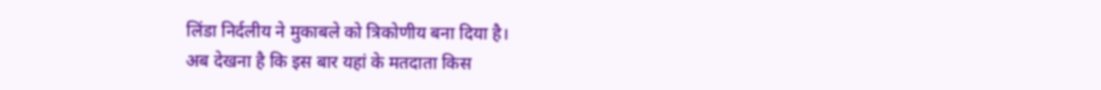लिंडा निर्दलीय ने मुकाबले को त्रिकोणीय बना दिया है।
अब देखना है कि इस बार यहां के मतदाता किस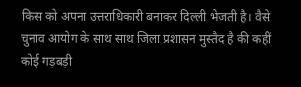किस को अपना उत्तराधिकारी बनाकर दिल्ली भेजती है। वैसे चुनाव आयोग के साथ साथ जिला प्रशासन मुस्तैद है की कहीं कोई गड़बड़ी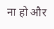ना हो और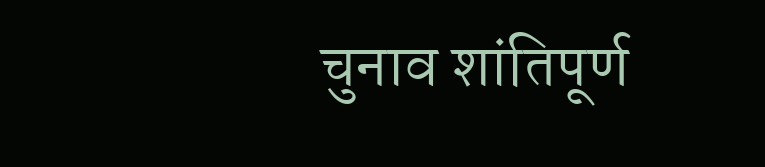चुनाव शांतिपूर्ण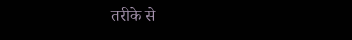तरीके से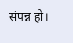संपन्न हो।